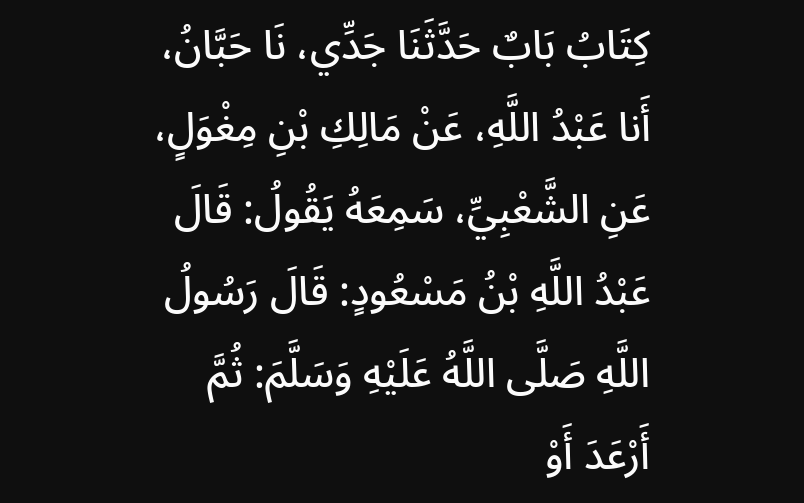كِتَابُ بَابٌ حَدَّثَنَا جَدِّي، نَا حَبَّانُ، أَنا عَبْدُ اللَّهِ، عَنْ مَالِكِ بْنِ مِغْوَلٍ، عَنِ الشَّعْبِيِّ، سَمِعَهُ يَقُولُ: قَالَ عَبْدُ اللَّهِ بْنُ مَسْعُودٍ: قَالَ رَسُولُ اللَّهِ صَلَّى اللَّهُ عَلَيْهِ وَسَلَّمَ: ثُمَّ أَرْعَدَ أَوْ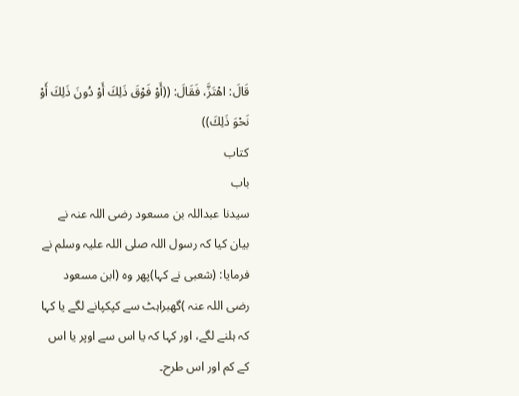قَالَ: اهْتَزَّ، فَقَالَ: ((أَوْ فَوْقَ ذَلِكَ أَوْ دُونَ ذَلِكَ أَوْ نَحْوَ ذَلِكَ))
کتاب
باب
سیدنا عبداللہ بن مسعود رضی اللہ عنہ نے بیان کیا کہ رسول اللہ صلی اللہ علیہ وسلم نے فرمایا: (شعبی نے کہا)پھر وہ (ابن مسعود رضی اللہ عنہ )گھبراہٹ سے کپکپانے لگے یا کہا کہ ہلنے لگے، اور کہا کہ یا اس سے اوپر یا اس کے کم اور اس طرح۔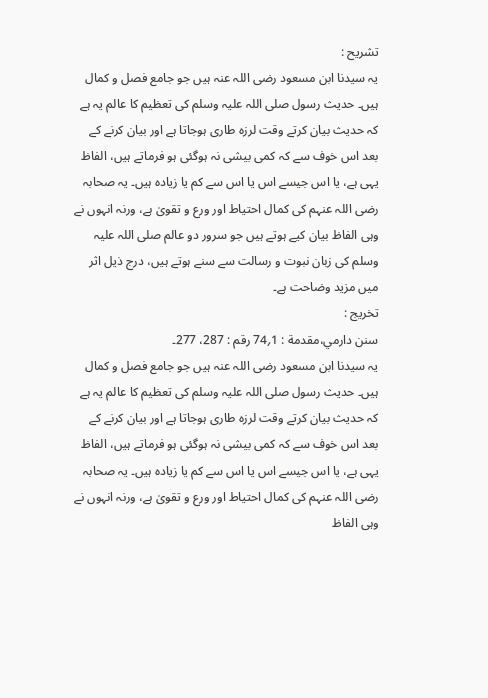تشریح :
یہ سیدنا ابن مسعود رضی اللہ عنہ ہیں جو جامع فصل و کمال ہیں۔ حدیث رسول صلی اللہ علیہ وسلم کی تعظیم کا عالم یہ ہے کہ حدیث بیان کرتے وقت لرزہ طاری ہوجاتا ہے اور بیان کرنے کے بعد اس خوف سے کہ کمی بیشی نہ ہوگئی ہو فرماتے ہیں، الفاظ یہی ہے، یا اس جیسے اس یا اس سے کم یا زیادہ ہیں۔ یہ صحابہ رضی اللہ عنہم کی کمال احتیاط اور ورع و تقویٰ ہے، ورنہ انہوں نے وہی الفاظ بیان کیے ہوتے ہیں جو سرور دو عالم صلی اللہ علیہ وسلم کی زبان نبوت و رسالت سے سنے ہوتے ہیں، درج ذیل اثر میں مزید وضاحت ہے۔
تخریج :
سنن دارمي،مقدمة : 1؍74 رقم : 287، 277۔
یہ سیدنا ابن مسعود رضی اللہ عنہ ہیں جو جامع فصل و کمال ہیں۔ حدیث رسول صلی اللہ علیہ وسلم کی تعظیم کا عالم یہ ہے کہ حدیث بیان کرتے وقت لرزہ طاری ہوجاتا ہے اور بیان کرنے کے بعد اس خوف سے کہ کمی بیشی نہ ہوگئی ہو فرماتے ہیں، الفاظ یہی ہے، یا اس جیسے اس یا اس سے کم یا زیادہ ہیں۔ یہ صحابہ رضی اللہ عنہم کی کمال احتیاط اور ورع و تقویٰ ہے، ورنہ انہوں نے وہی الفاظ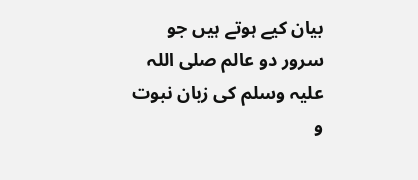بیان کیے ہوتے ہیں جو سرور دو عالم صلی اللہ علیہ وسلم کی زبان نبوت و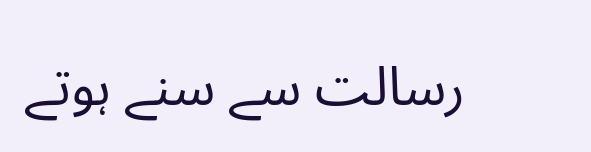رسالت سے سنے ہوتے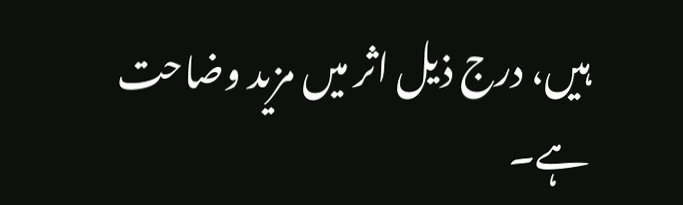ہیں، درج ذیل اثر میں مزید وضاحت ہے۔